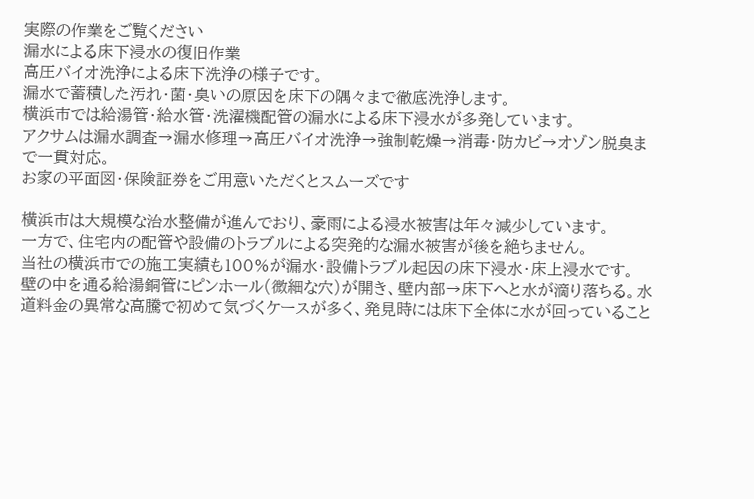実際の作業をご覧ください
漏水による床下浸水の復旧作業
高圧バイオ洗浄による床下洗浄の様子です。
漏水で蓄積した汚れ・菌・臭いの原因を床下の隅々まで徹底洗浄します。
横浜市では給湯管・給水管・洗濯機配管の漏水による床下浸水が多発しています。
アクサムは漏水調査→漏水修理→高圧バイオ洗浄→強制乾燥→消毒・防カビ→オゾン脱臭まで一貫対応。
お家の平面図・保険証券をご用意いただくとスムーズです

横浜市は大規模な治水整備が進んでおり、豪雨による浸水被害は年々減少しています。
一方で、住宅内の配管や設備のトラブルによる突発的な漏水被害が後を絶ちません。
当社の横浜市での施工実績も100%が漏水・設備トラブル起因の床下浸水・床上浸水です。
壁の中を通る給湯銅管にピンホール(微細な穴)が開き、壁内部→床下へと水が滴り落ちる。水道料金の異常な高騰で初めて気づくケースが多く、発見時には床下全体に水が回っていること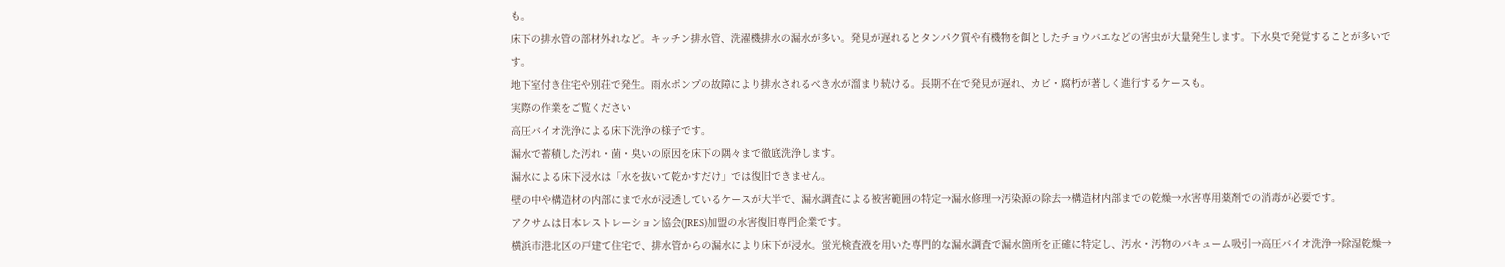も。
床下の排水管の部材外れなど。キッチン排水管、洗濯機排水の漏水が多い。発見が遅れるとタンパク質や有機物を餌としたチョウバエなどの害虫が大量発生します。下水臭で発覚することが多いです。
地下室付き住宅や別荘で発生。雨水ポンプの故障により排水されるべき水が溜まり続ける。長期不在で発見が遅れ、カビ・腐朽が著しく進行するケースも。
実際の作業をご覧ください
高圧バイオ洗浄による床下洗浄の様子です。
漏水で蓄積した汚れ・菌・臭いの原因を床下の隅々まで徹底洗浄します。
漏水による床下浸水は「水を抜いて乾かすだけ」では復旧できません。
壁の中や構造材の内部にまで水が浸透しているケースが大半で、漏水調査による被害範囲の特定→漏水修理→汚染源の除去→構造材内部までの乾燥→水害専用薬剤での消毒が必要です。
アクサムは日本レストレーション協会(JRES)加盟の水害復旧専門企業です。
横浜市港北区の戸建て住宅で、排水管からの漏水により床下が浸水。蛍光検査液を用いた専門的な漏水調査で漏水箇所を正確に特定し、汚水・汚物のバキューム吸引→高圧バイオ洗浄→除湿乾燥→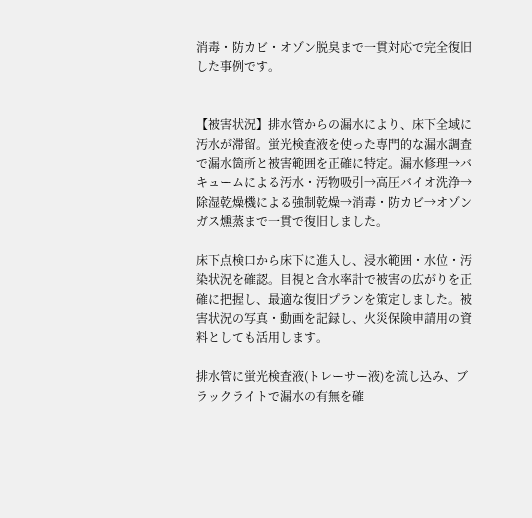消毒・防カビ・オゾン脱臭まで一貫対応で完全復旧した事例です。


【被害状況】排水管からの漏水により、床下全域に汚水が滞留。蛍光検査液を使った専門的な漏水調査で漏水箇所と被害範囲を正確に特定。漏水修理→バキュームによる汚水・汚物吸引→高圧バイオ洗浄→除湿乾燥機による強制乾燥→消毒・防カビ→オゾンガス燻蒸まで一貫で復旧しました。

床下点検口から床下に進入し、浸水範囲・水位・汚染状況を確認。目視と含水率計で被害の広がりを正確に把握し、最適な復旧プランを策定しました。被害状況の写真・動画を記録し、火災保険申請用の資料としても活用します。

排水管に蛍光検査液(トレーサー液)を流し込み、ブラックライトで漏水の有無を確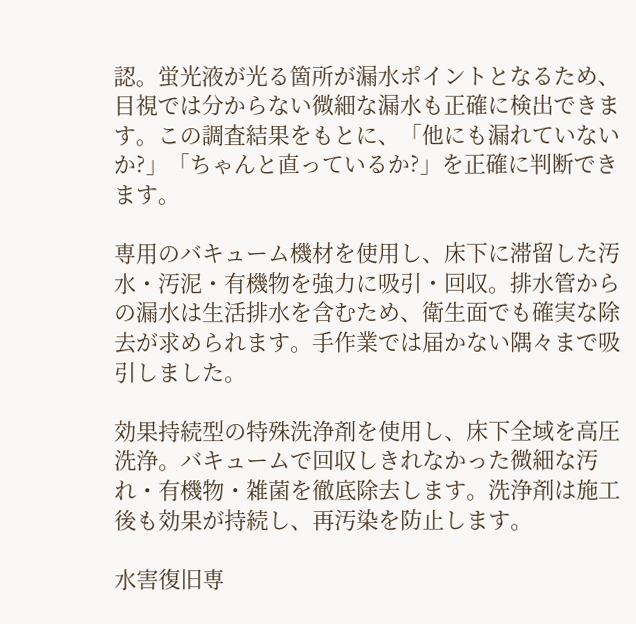認。蛍光液が光る箇所が漏水ポイントとなるため、目視では分からない微細な漏水も正確に検出できます。この調査結果をもとに、「他にも漏れていないか?」「ちゃんと直っているか?」を正確に判断できます。

専用のバキューム機材を使用し、床下に滞留した汚水・汚泥・有機物を強力に吸引・回収。排水管からの漏水は生活排水を含むため、衛生面でも確実な除去が求められます。手作業では届かない隅々まで吸引しました。

効果持続型の特殊洗浄剤を使用し、床下全域を高圧洗浄。バキュームで回収しきれなかった微細な汚れ・有機物・雑菌を徹底除去します。洗浄剤は施工後も効果が持続し、再汚染を防止します。

水害復旧専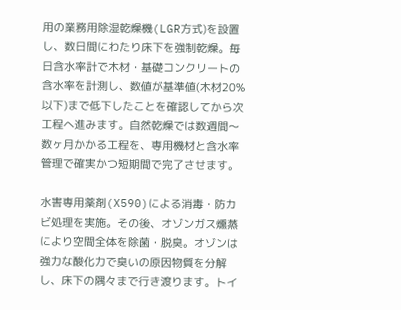用の業務用除湿乾燥機(LGR方式)を設置し、数日間にわたり床下を強制乾燥。毎日含水率計で木材・基礎コンクリートの含水率を計測し、数値が基準値(木材20%以下)まで低下したことを確認してから次工程へ進みます。自然乾燥では数週間〜数ヶ月かかる工程を、専用機材と含水率管理で確実かつ短期間で完了させます。

水害専用薬剤(X590)による消毒・防カビ処理を実施。その後、オゾンガス燻蒸により空間全体を除菌・脱臭。オゾンは強力な酸化力で臭いの原因物質を分解し、床下の隅々まで行き渡ります。トイ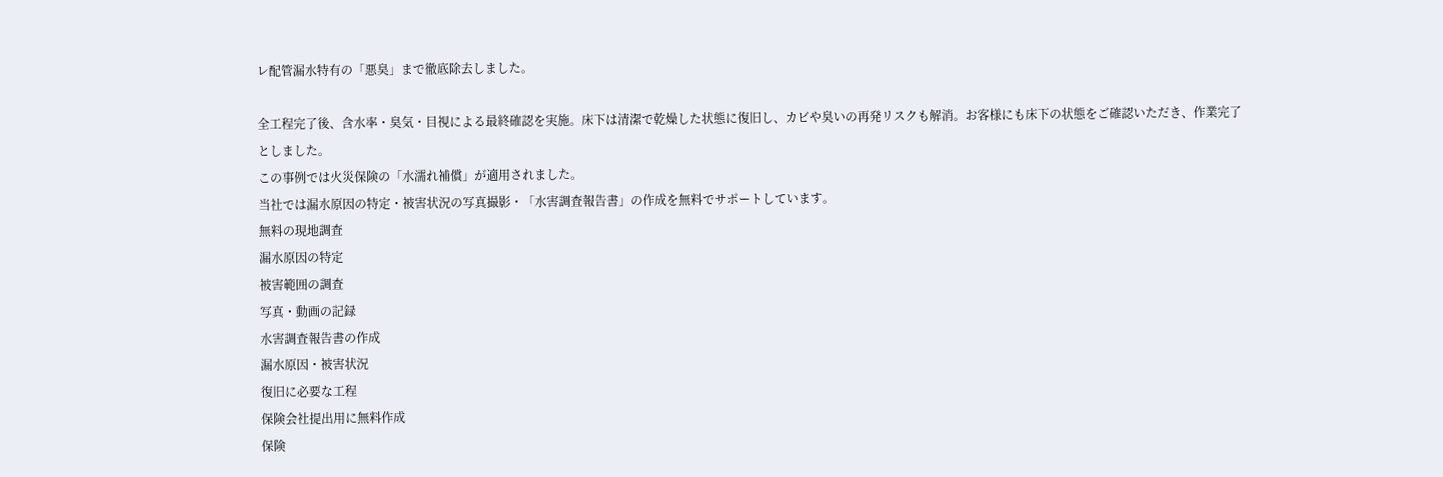レ配管漏水特有の「悪臭」まで徹底除去しました。

全工程完了後、含水率・臭気・目視による最終確認を実施。床下は清潔で乾燥した状態に復旧し、カビや臭いの再発リスクも解消。お客様にも床下の状態をご確認いただき、作業完了としました。
この事例では火災保険の「水濡れ補償」が適用されました。
当社では漏水原因の特定・被害状況の写真撮影・「水害調査報告書」の作成を無料でサポートしています。
無料の現地調査
漏水原因の特定
被害範囲の調査
写真・動画の記録
水害調査報告書の作成
漏水原因・被害状況
復旧に必要な工程
保険会社提出用に無料作成
保険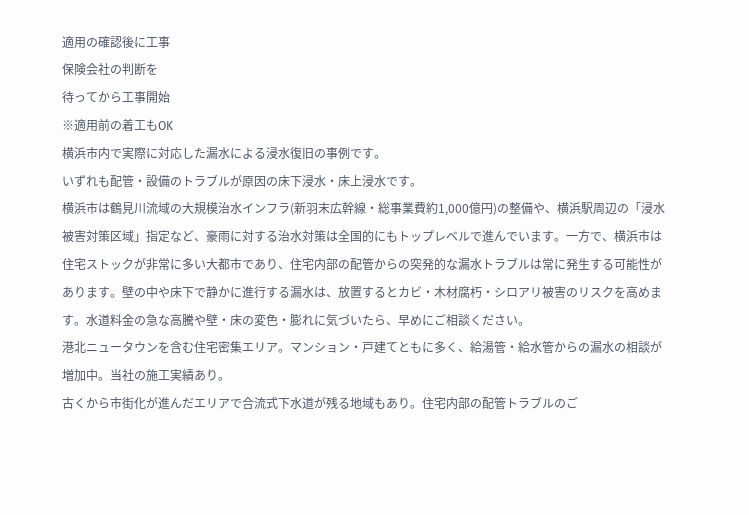適用の確認後に工事
保険会社の判断を
待ってから工事開始
※適用前の着工もOK
横浜市内で実際に対応した漏水による浸水復旧の事例です。
いずれも配管・設備のトラブルが原因の床下浸水・床上浸水です。
横浜市は鶴見川流域の大規模治水インフラ(新羽末広幹線・総事業費約1,000億円)の整備や、横浜駅周辺の「浸水被害対策区域」指定など、豪雨に対する治水対策は全国的にもトップレベルで進んでいます。一方で、横浜市は住宅ストックが非常に多い大都市であり、住宅内部の配管からの突発的な漏水トラブルは常に発生する可能性があります。壁の中や床下で静かに進行する漏水は、放置するとカビ・木材腐朽・シロアリ被害のリスクを高めます。水道料金の急な高騰や壁・床の変色・膨れに気づいたら、早めにご相談ください。
港北ニュータウンを含む住宅密集エリア。マンション・戸建てともに多く、給湯管・給水管からの漏水の相談が増加中。当社の施工実績あり。
古くから市街化が進んだエリアで合流式下水道が残る地域もあり。住宅内部の配管トラブルのご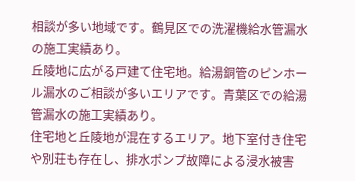相談が多い地域です。鶴見区での洗濯機給水管漏水の施工実績あり。
丘陵地に広がる戸建て住宅地。給湯銅管のピンホール漏水のご相談が多いエリアです。青葉区での給湯管漏水の施工実績あり。
住宅地と丘陵地が混在するエリア。地下室付き住宅や別荘も存在し、排水ポンプ故障による浸水被害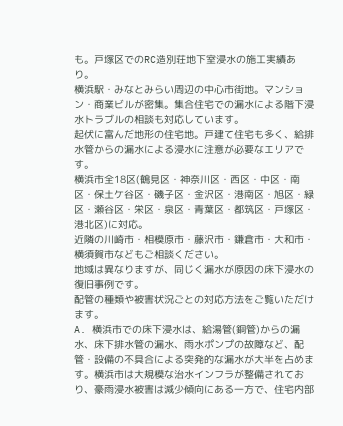も。戸塚区でのRC造別荘地下室浸水の施工実績あり。
横浜駅・みなとみらい周辺の中心市街地。マンション・商業ビルが密集。集合住宅での漏水による階下浸水トラブルの相談も対応しています。
起伏に富んだ地形の住宅地。戸建て住宅も多く、給排水管からの漏水による浸水に注意が必要なエリアです。
横浜市全18区(鶴見区・神奈川区・西区・中区・南区・保土ケ谷区・磯子区・金沢区・港南区・旭区・緑区・瀬谷区・栄区・泉区・青葉区・都筑区・戸塚区・港北区)に対応。
近隣の川崎市・相模原市・藤沢市・鎌倉市・大和市・横須賀市などもご相談ください。
地域は異なりますが、同じく漏水が原因の床下浸水の復旧事例です。
配管の種類や被害状況ごとの対応方法をご覧いただけます。
A. 横浜市での床下浸水は、給湯管(銅管)からの漏水、床下排水管の漏水、雨水ポンプの故障など、配管・設備の不具合による突発的な漏水が大半を占めます。横浜市は大規模な治水インフラが整備されており、豪雨浸水被害は減少傾向にある一方で、住宅内部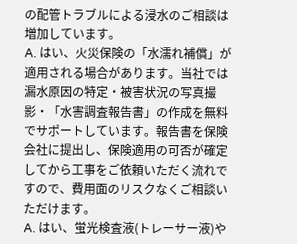の配管トラブルによる浸水のご相談は増加しています。
A. はい、火災保険の「水濡れ補償」が適用される場合があります。当社では漏水原因の特定・被害状況の写真撮影・「水害調査報告書」の作成を無料でサポートしています。報告書を保険会社に提出し、保険適用の可否が確定してから工事をご依頼いただく流れですので、費用面のリスクなくご相談いただけます。
A. はい、蛍光検査液(トレーサー液)や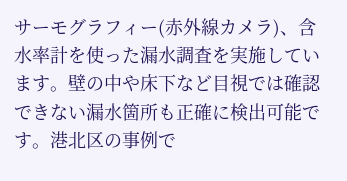サーモグラフィー(赤外線カメラ)、含水率計を使った漏水調査を実施しています。壁の中や床下など目視では確認できない漏水箇所も正確に検出可能です。港北区の事例で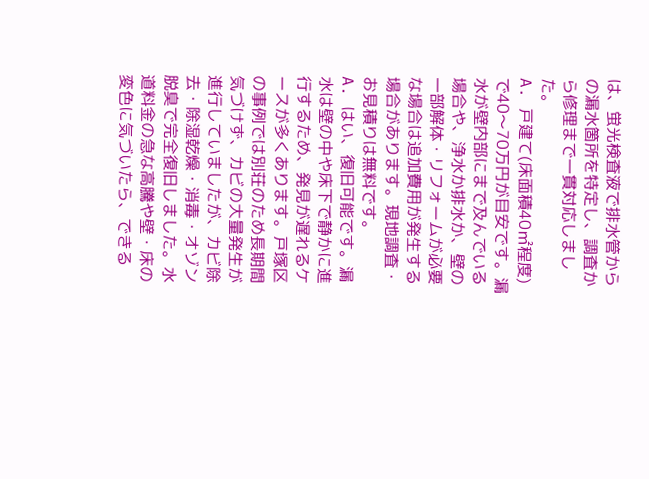は、蛍光検査液で排水管からの漏水箇所を特定し、調査から修理まで一貫対応しました。
A. 戸建て(床面積40㎡程度)で40〜70万円が目安です。漏水が壁内部にまで及んでいる場合や、浄水か排水か、壁の一部解体・リフォームが必要な場合は追加費用が発生する場合があります。現地調査・お見積りは無料です。
A. はい、復旧可能です。漏水は壁の中や床下で静かに進行するため、発見が遅れるケースが多くあります。戸塚区の事例では別荘のため長期間気づけず、カビの大量発生が進行していましたが、カビ除去・除湿乾燥・消毒・オゾン脱臭で完全復旧しました。水道料金の急な高騰や壁・床の変色に気づいたら、できる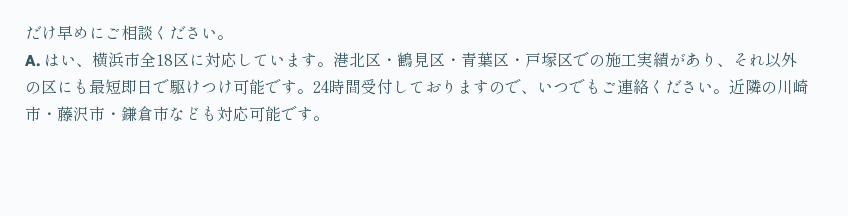だけ早めにご相談ください。
A. はい、横浜市全18区に対応しています。港北区・鶴見区・青葉区・戸塚区での施工実績があり、それ以外の区にも最短即日で駆けつけ可能です。24時間受付しておりますので、いつでもご連絡ください。近隣の川崎市・藤沢市・鎌倉市なども対応可能です。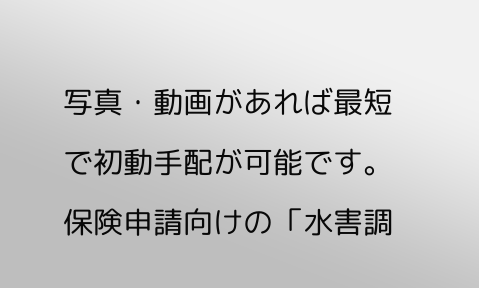写真・動画があれば最短で初動手配が可能です。
保険申請向けの「水害調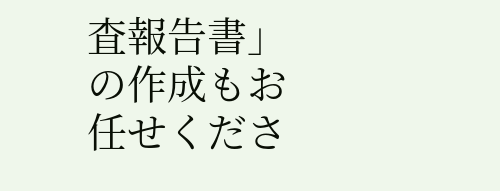査報告書」の作成もお任せくださ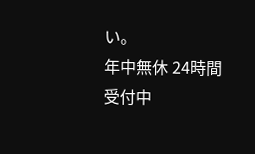い。
年中無休 24時間受付中